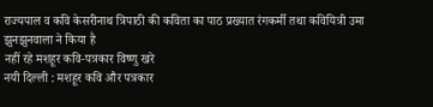राज्यपाल व कवि केसरीनाथ त्रिपाठी की कविता का पाठ प्रख्यात रंगकर्मी तथा कवियित्री उमा झुनझुनवाला ने किया है
नहीं रहे मशहूर कवि-पत्रकार विष्णु खरे
नयी दिल्ली : मशहूर कवि और पत्रकार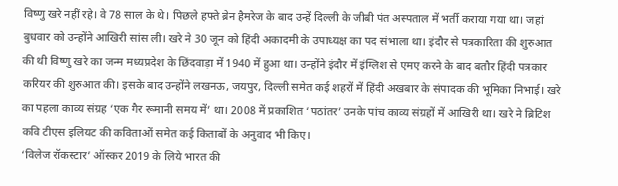विष्णु खरे नहीं रहे। वे 78 साल के थे। पिछले हफ्ते ब्रेन हैमरेज के बाद उन्हें दिल्ली के जीबी पंत अस्पताल में भर्ती कराया गया था। जहां बुधवार को उन्होंने आखिरी सांस ली। खरे ने 30 जून को हिंदी अकादमी के उपाध्यक्ष का पद संभाला था। इंदौर से पत्रकारिता की शुरुआत की थी विष्णु खरे का जन्म मध्यप्रदेश के छिंदवाड़ा में 1940 में हुआ था। उन्होंने इंदौर में इंग्लिश से एमए करने के बाद बतौर हिंदी पत्रकार करियर की शुरुआत की। इसके बाद उन्होंने लखनऊ, जयपुर, दिल्ली समेत कई शहरों में हिंदी अखबार के संपादक की भूमिका निभाई। खरे का पहला काव्य संग्रह ‘एक गैर रूमानी समय में’ था। 2008 में प्रकाशित ‘पठांतर’ उनके पांच काव्य संग्रहों में आखिरी था। खरे ने ब्रिटिश कवि टीएस इलियट की कविताओं समेत कई किताबों के अनुवाद भी किए।
‘विलेज रॉकस्टार’ ऑस्कर 2019 के लिये भारत की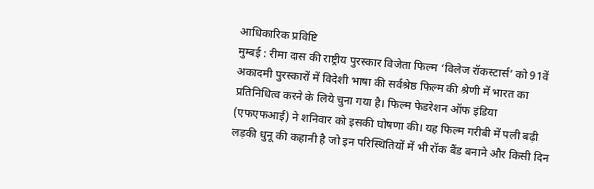आधिकारिक प्रविष्टि
मुम्बई : रीमा दास की राष्ट्रीय पुरस्कार विजेता फिल्म ‘विलेज रॉकस्टार्स’ को 91वें अकादमी पुरस्कारों में विदेशी भाषा की सर्वश्रेष्ठ फिल्म की श्रेणी में भारत का प्रतिनिधित्व करने के लिये चुना गया है। फिल्म फेडरेशन ऑफ इंडिया (एफएफआई) ने शनिवार को इसकी घोषणा की। यह फिल्म गरीबी में पली बढ़ी लड़की धुनू की कहानी है जो इन परिस्थितियों में भी रॉक बैंड बनाने और किसी दिन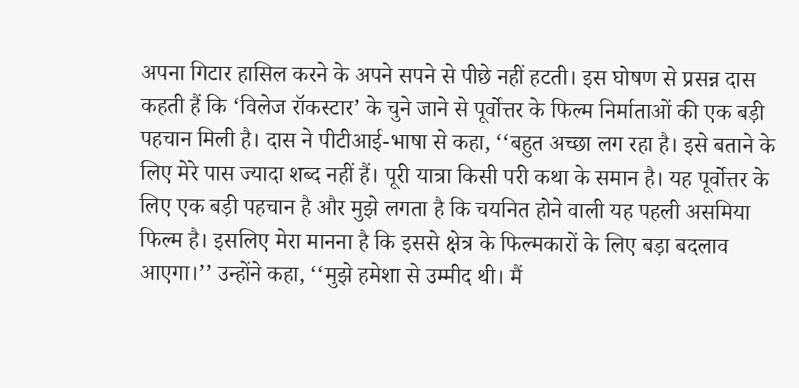अपना गिटार हासिल करने के अपने सपने से पीछे नहीं हटती। इस घोषण से प्रसन्न दास कहती हैं कि ‘विलेज रॉकस्टार’ के चुने जाने से पूर्वोत्तर के फिल्म निर्माताओं की एक बड़ी पहचान मिली है। दास ने पीटीआई-भाषा से कहा, ‘‘बहुत अच्छा लग रहा है। इसे बताने के लिए मेरे पास ज्यादा शब्द नहीं हैं। पूरी यात्रा किसी परी कथा के समान है। यह पूर्वोत्तर के लिए एक बड़ी पहचान है और मुझे लगता है कि चयनित होने वाली यह पहली असमिया फिल्म है। इसलिए मेरा मानना है कि इससे क्षेत्र के फिल्मकारों के लिए बड़ा बदलाव आएगा।’’ उन्होंने कहा, ‘‘मुझे हमेशा से उम्मीद थी। मैं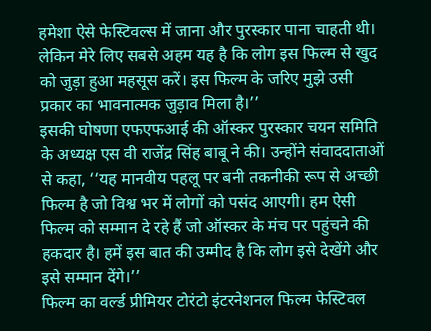हमेशा ऐसे फेस्टिवल्स में जाना और पुरस्कार पाना चाहती थी। लेकिन मेरे लिए सबसे अहम यह है कि लोग इस फिल्म से खुद को जुड़ा हुआ महसूस करें। इस फिल्म के जरिए मुझे उसी प्रकार का भावनात्मक जुड़ाव मिला है।’’
इसकी घोषणा एफएफआई की ऑस्कर पुरस्कार चयन समिति के अध्यक्ष एस वी राजेंद्र सिंह बाबू ने की। उन्होंने संवाददाताओं से कहा, ‘‘यह मानवीय पहलू पर बनी तकनीकी रूप से अच्छी फिल्म है जो विश्व भर में लोगों को पसंद आएगी। हम ऐसी फिल्म को सम्मान दे रहे हैं जो ऑस्कर के मंच पर पहुंचने की हकदार है। हमें इस बात की उम्मीद है कि लोग इसे देखेंगे और इसे सम्मान देंगे।’’
फिल्म का वर्ल्ड प्रीमियर टोरंटो इंटरनेशनल फिल्म फेस्टिवल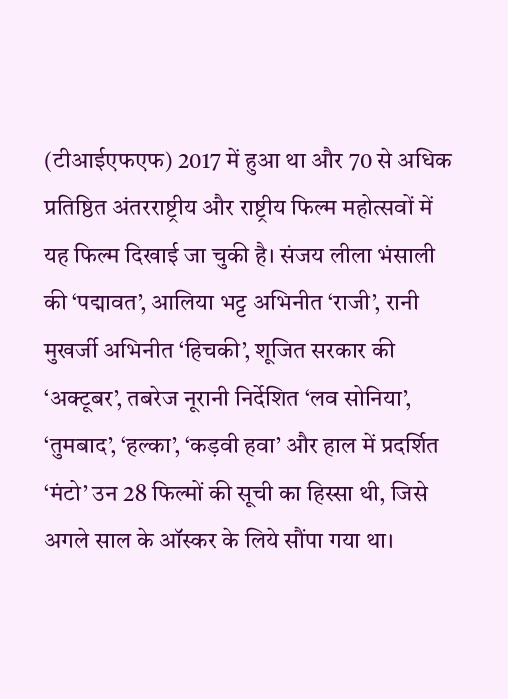(टीआईएफएफ) 2017 में हुआ था और 70 से अधिक प्रतिष्ठित अंतरराष्ट्रीय और राष्ट्रीय फिल्म महोत्सवों में यह फिल्म दिखाई जा चुकी है। संजय लीला भंसाली की ‘पद्मावत’, आलिया भट्ट अभिनीत ‘राजी’, रानी मुखर्जी अभिनीत ‘हिचकी’, शूजित सरकार की ‘अक्टूबर’, तबरेज नूरानी निर्देशित ‘लव सोनिया’, ‘तुमबाद’, ‘हल्का’, ‘कड़वी हवा’ और हाल में प्रदर्शित ‘मंटो’ उन 28 फिल्मों की सूची का हिस्सा थी, जिसे अगले साल के ऑस्कर के लिये सौंपा गया था।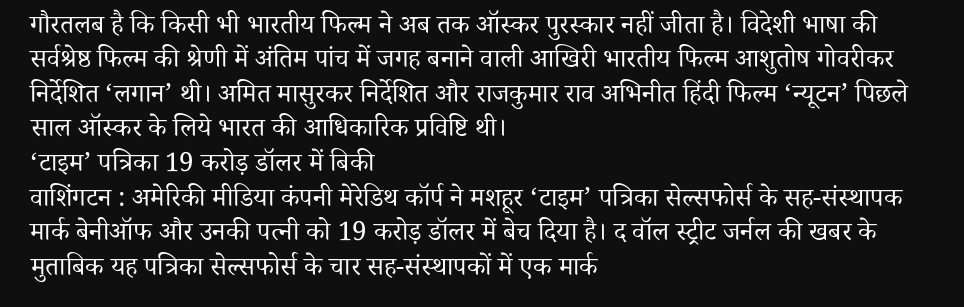गौरतलब है कि किसी भी भारतीय फिल्म ने अब तक ऑस्कर पुरस्कार नहीं जीता है। विदेशी भाषा की सर्वश्रेष्ठ फिल्म की श्रेणी में अंतिम पांच में जगह बनाने वाली आखिरी भारतीय फिल्म आशुतोष गोवरीकर निर्देशित ‘लगान’ थी। अमित मासुरकर निर्देशित और राजकुमार राव अभिनीत हिंदी फिल्म ‘न्यूटन’ पिछले साल ऑस्कर के लिये भारत की आधिकारिक प्रविष्टि थी।
‘टाइम’ पत्रिका 19 करोड़ डॉलर में बिकी
वाशिंगटन : अमेरिकी मीडिया कंपनी मेरेडिथ कॉर्प ने मशहूर ‘टाइम’ पत्रिका सेल्सफोर्स के सह-संस्थापक मार्क बेनीऑफ और उनकी पत्नी को 19 करोड़ डॉलर में बेच दिया है। द वॉल स्ट्रीट जर्नल की खबर के मुताबिक यह पत्रिका सेल्सफोर्स के चार सह-संस्थापकों में एक मार्क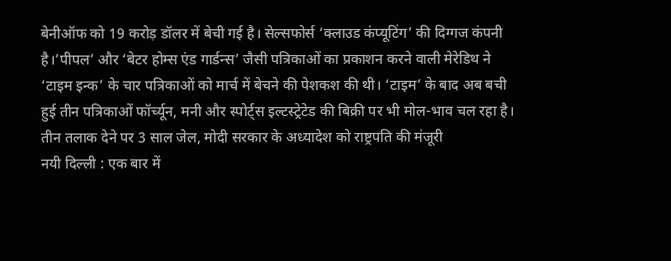बेनीऑफ को 19 करोड़ डॉलर में बेची गई है। सेल्सफोर्स ‘क्लाउड कंप्यूटिंग’ की दिग्गज कंपनी है।’पीपल’ और ‘बेटर होम्स एंड गार्डन्स’ जैसी पत्रिकाओं का प्रकाशन करने वाली मेरेडिथ ने ‘टाइम इन्क’ के चार पत्रिकाओं को मार्च में बेचने की पेशकश की थी। ‘टाइम’ के बाद अब बची हुई तीन पत्रिकाओं फॉर्च्यून, मनी और स्पोर्ट्स इल्टस्ट्रेटेड की बिक्री पर भी मोल-भाव चल रहा है।
तीन तलाक देने पर 3 साल जेल, मोदी सरकार के अध्यादेश को राष्ट्रपति की मंजूरी
नयी दिल्ली : एक बार में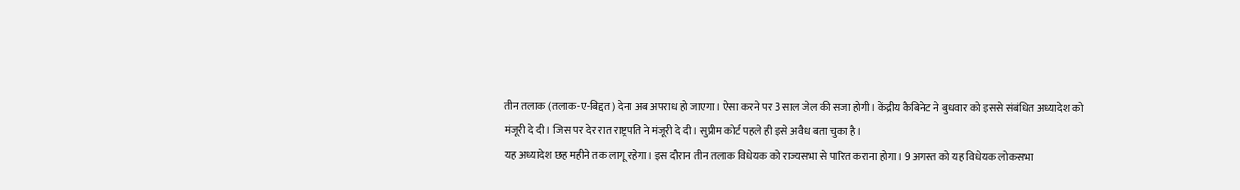तीन तलाक (तलाक-ए-बिद्दत) देना अब अपराध हो जाएगा। ऐसा करने पर 3 साल जेल की सजा होगी। केंद्रीय कैबिनेट ने बुधवार को इससे संबंधित अध्यादेश को मंजूरी दे दी। जिस पर देर रात राष्ट्रपति ने मंजूरी दे दी। सुप्रीम कोर्ट पहले ही इसे अवैध बता चुका है।
यह अध्यादेश छह महीने तक लागू रहेगा। इस दौरान तीन तलाक विधेयक को राज्यसभा से पारित कराना होगा। 9 अगस्त को यह विधेयक लोकसभा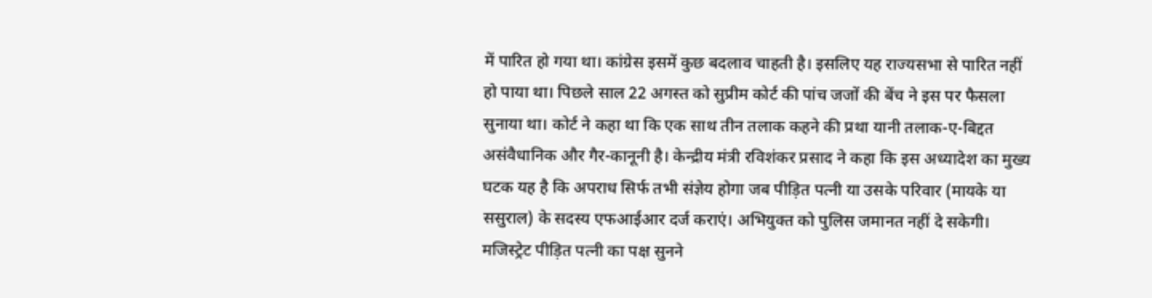में पारित हो गया था। कांग्रेस इसमें कुछ बदलाव चाहती है। इसलिए यह राज्यसभा से पारित नहीं हो पाया था। पिछले साल 22 अगस्त को सुप्रीम कोर्ट की पांच जजों की बेंच ने इस पर फैसला सुनाया था। कोर्ट ने कहा था कि एक साथ तीन तलाक कहने की प्रथा यानी तलाक-ए-बिद्दत असंवैधानिक और गैर-कानूनी है। केन्द्रीय मंत्री रविशंकर प्रसाद ने कहा कि इस अध्यादेश का मुख्य घटक यह है कि अपराध सिर्फ तभी संज्ञेय होगा जब पीड़ित पत्नी या उसके परिवार (मायके या ससुराल) के सदस्य एफआईआर दर्ज कराएं। अभियुक्त को पुलिस जमानत नहीं दे सकेगी। मजिस्ट्रेट पीड़ित पत्नी का पक्ष सुनने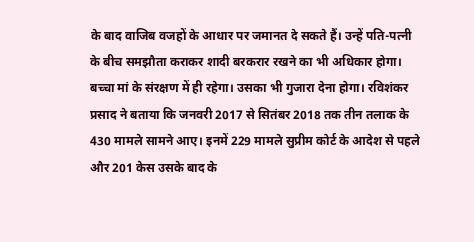के बाद वाजिब वजहों के आधार पर जमानत दे सकते हैं। उन्हें पति-पत्नी के बीच समझौता कराकर शादी बरकरार रखने का भी अधिकार होगा। बच्चा मां के संरक्षण में ही रहेगा। उसका भी गुजारा देना होगा। रविशंकर प्रसाद ने बताया कि जनवरी 2017 से सितंबर 2018 तक तीन तलाक के 430 मामले सामने आए। इनमें 229 मामले सुप्रीम कोर्ट के आदेश से पहले और 201 केस उसके बाद के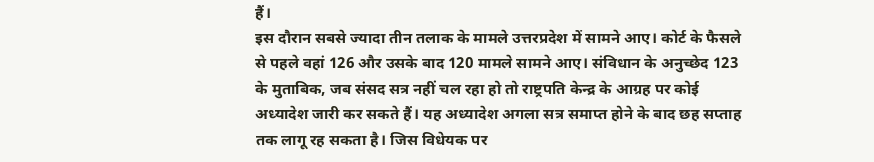हैं।
इस दौरान सबसे ज्यादा तीन तलाक के मामले उत्तरप्रदेश में सामने आए। कोर्ट के फैसले से पहले वहां 126 और उसके बाद 120 मामले सामने आए। संविधान के अनुच्छेद 123 के मुताबिक, जब संसद सत्र नहीं चल रहा हो तो राष्ट्रपति केन्द्र के आग्रह पर कोई अध्यादेश जारी कर सकते हैं। यह अध्यादेश अगला सत्र समाप्त होने के बाद छह सप्ताह तक लागू रह सकता है। जिस विधेयक पर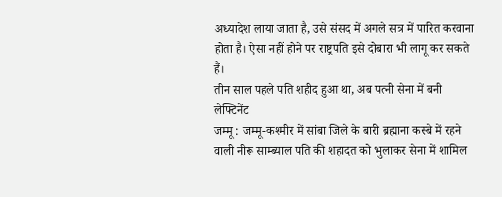अध्यादेश लाया जाता है, उसे संसद में अगले सत्र में पारित करवाना होता है। ऐसा नहीं होने पर राष्ट्रपति इसे दोबारा भी लागू कर सकते हैं।
तीन साल पहले पति शहीद हुआ था, अब पत्नी सेना में बनी लेफ्टिनेंट
जम्मू : जम्मू-कश्मीर में सांबा जिले के बारी ब्रह्माना कस्बे में रहने वाली नीरू साम्ब्याल पति की शहादत को भुलाकर सेना में शामिल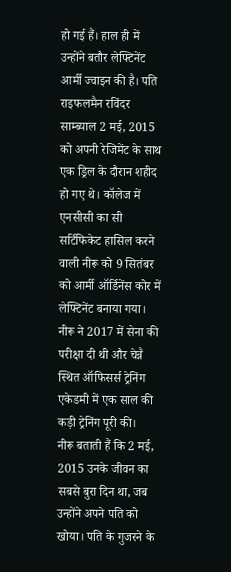हो गई हैं। हाल ही में उन्होंने बतौर लेफ्टिनेंट आर्मी ज्वाइन की है। पति राइफलमैन रविंदर साम्ब्याल 2 मई, 2015 को अपनी रेजिमेंट के साथ एक ड्रिल के दौरान शहीद हो गए थे। कॉलेज में एनसीसी का सी सर्टिफिकेट हासिल करने वाली नीरू को 9 सितंबर को आर्मी ऑर्डिनेंस कोर में लेफ्टिनेंट बनाया गया। नीरू ने 2017 में सेना की परीक्षा दी थी और चेन्नै स्थित ऑफिसर्स ट्रेनिंग एकेडमी में एक साल की कड़ी ट्रेनिंग पूरी की।
नीरू बताती हैं कि 2 मई, 2015 उनके जीवन का सबसे बुरा दिन था, जब उन्होंने अपने पति को खोया। पति के गुजरने के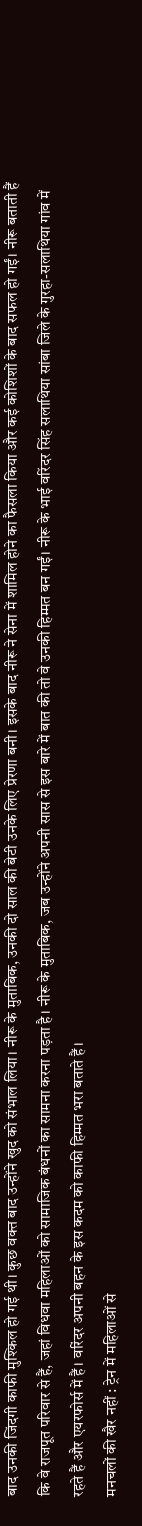बाद उनकी जिंदगी काफी मुश्किल हो गई थी। कुछ वक्त बाद उन्होंने खुद को संभाल लिया। नीरू के मुताबिक, उनकी दो साल की बेटी उनके लिए प्रेरणा बनी। इसके बाद नीरू ने सेना में शामिल होने का फैसला किया और कई कोशिशों के बाद सफल हो गईं। नीरू बताती हैं कि वे राजपूत परिवार से हैं, जहां विधवा महिलाओं को सामाजिक बंधनों का सामना करना पड़ता है। नीरू के मुताबिक, जब उन्होंने अपनी सास से इस बारे में बात की तो वे उनकी हिम्मत बन गईं। नीरू के भाई वरिंदर सिंह सलाथिया सांबा जिले के गुरहा-सलाथिया गांव में रहते हैं और एयरफोर्स में हैं। वरिंदर अपनी बहन के इस कदम को काफी हिम्मत भरा बताते हैं।
मनचलों की खैर नहीं : ट्रेन में महिलाओं से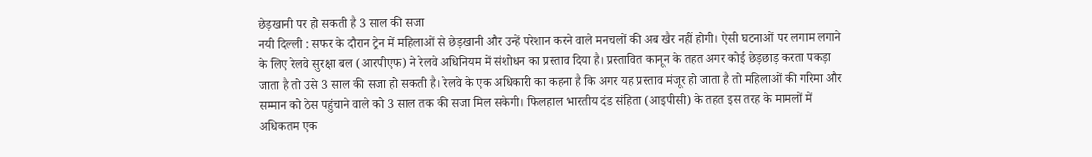छेड़खानी पर हो सकती है 3 साल की सजा
नयी दिल्ली : सफर के दौरान ट्रेन में महिलाओं से छेड़खानी और उन्हें परेशान करने वाले मनचलों की अब खैर नहीं होगी। ऐसी घटनाओं पर लगाम लगाने के लिए रेलवे सुरक्षा बल (आरपीएफ) ने रेलवे अधिनियम में संशोधन का प्रस्ताव दिया है। प्रस्तावित कानून के तहत अगर कोई छेड़छाड़ करता पकड़ा जाता है तो उसे 3 साल की सजा हो सकती है। रेलवे के एक अधिकारी का कहना है कि अगर यह प्रस्ताव मंजूर हो जाता है तो महिलाओं की गरिमा और सम्मान को ठेस पहुंचाने वाले को 3 साल तक की सजा मिल सकेगी। फिलहाल भारतीय दंड संहिता (आइपीसी) के तहत इस तरह के मामलों में अधिकतम एक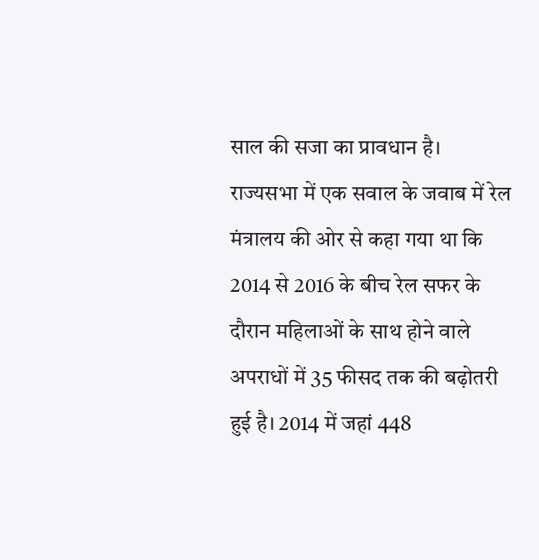साल की सजा का प्रावधान है।
राज्यसभा में एक सवाल के जवाब में रेल मंत्रालय की ओर से कहा गया था कि 2014 से 2016 के बीच रेल सफर के दौरान महिलाओं के साथ होने वाले अपराधों में 35 फीसद तक की बढ़ोतरी हुई है। 2014 में जहां 448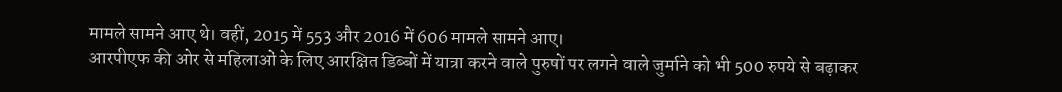मामले सामने आए थे। वहीं, 2015 में 553 और 2016 में 606 मामले सामने आए।
आरपीएफ की ओर से महिलाओं के लिए आरक्षित डिब्बों में यात्रा करने वाले पुरुषों पर लगने वाले जुर्माने को भी 500 रुपये से बढ़ाकर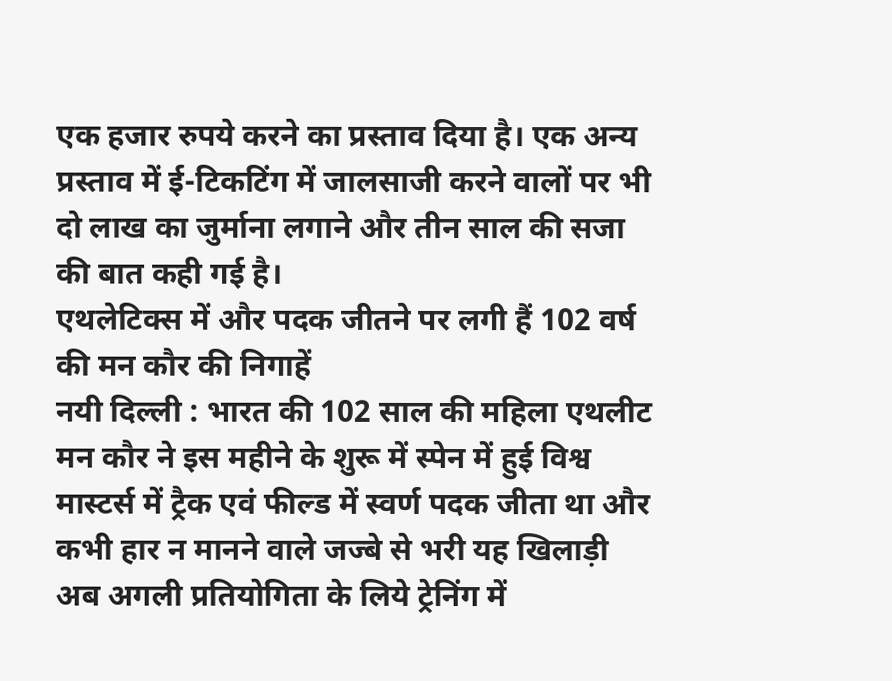एक हजार रुपये करने का प्रस्ताव दिया है। एक अन्य प्रस्ताव में ई-टिकटिंग में जालसाजी करने वालों पर भी दो लाख का जुर्माना लगाने और तीन साल की सजा की बात कही गई है।
एथलेटिक्स में और पदक जीतने पर लगी हैं 102 वर्ष की मन कौर की निगाहें
नयी दिल्ली : भारत की 102 साल की महिला एथलीट मन कौर ने इस महीने के शुरू में स्पेन में हुई विश्व मास्टर्स में ट्रैक एवं फील्ड में स्वर्ण पदक जीता था और कभी हार न मानने वाले जज्बे से भरी यह खिलाड़ी अब अगली प्रतियोगिता के लिये ट्रेनिंग में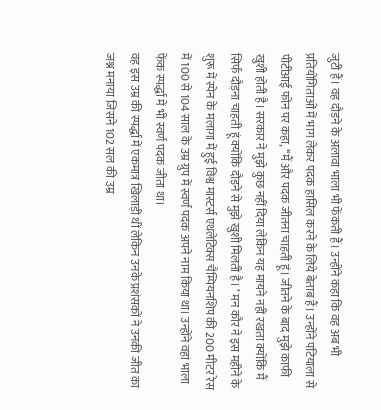जुटी हैं। वह दौड़ने के अलावा भाला भी फेंकती हैं। उन्होंने कहा कि वह अब भी प्रतियोगिताओं में भाग लेकर पदक हासिल करने के लिये बेताब हैं। उन्होंने पटियाला से पीटीआई फोन पर कहा, ‘‘मैं और पदक जीतना चाहती हूं। जीतने के बाद मुझे काफी खुशी होती है। सरकार ने मुझे कुछ नहीं दिया लेकिन यह मायने नहीं रखता क्योंकि मैं सिर्फ दौड़ना चाहती हूं क्योंकि दौड़ने से मुझे खुशी मिलती है। ’ मन कौर ने इस महीने के शुरू में स्पेन के मलागा में हुई विश्व मास्टर्स एथलेटिक्स चैम्पियनशिप की 200 मीटर रेस में 100 से 104 साल के उम्र ग्रुप में स्वर्ण पदक अपने नाम किया था। उन्होंने वहां भाला फेंक स्पर्द्धा में भी स्वर्ण पदक जीता था।
वह इस उम्र की स्पर्द्धा में एकमात्र खिलाड़ी थीं लेकिन उनके प्रशंसकों ने उनकी जीत का जश्न मनाया जिसने 102 सल की उम्र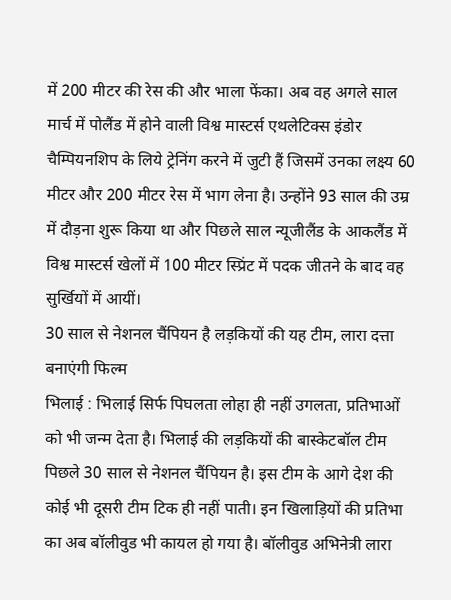में 200 मीटर की रेस की और भाला फेंका। अब वह अगले साल मार्च में पोलैंड में होने वाली विश्व मास्टर्स एथलेटिक्स इंडोर चैम्पियनशिप के लिये ट्रेनिंग करने में जुटी हैं जिसमें उनका लक्ष्य 60 मीटर और 200 मीटर रेस में भाग लेना है। उन्होंने 93 साल की उम्र में दौड़ना शुरू किया था और पिछले साल न्यूजीलैंड के आकलैंड में विश्व मास्टर्स खेलों में 100 मीटर स्प्रिंट में पदक जीतने के बाद वह सुर्खियों में आयीं।
30 साल से नेशनल चैंपियन है लड़कियों की यह टीम, लारा दत्ता बनाएंगी फिल्म
भिलाई : भिलाई सिर्फ पिघलता लोहा ही नहीं उगलता, प्रतिभाओं को भी जन्म देता है। भिलाई की लड़कियों की बास्केटबॉल टीम पिछले 30 साल से नेशनल चैंपियन है। इस टीम के आगे देश की कोई भी दूसरी टीम टिक ही नहीं पाती। इन खिलाड़ियों की प्रतिभा का अब बॉलीवुड भी कायल हो गया है। बॉलीवुड अभिनेत्री लारा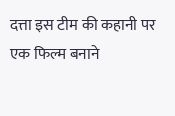दत्ता इस टीम की कहानी पर एक फिल्म बनाने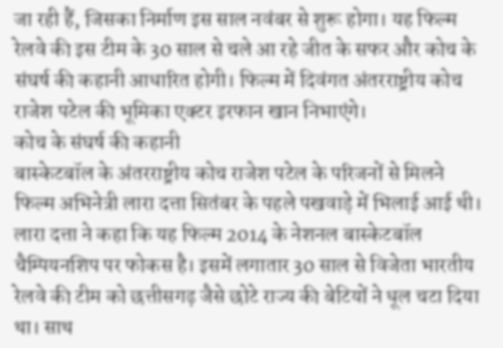जा रही हैं, जिसका निर्माण इस साल नवंबर से शुरू होगा। यह फिल्म रेलवे की इस टीम के 30 साल से चले आ रहे जीत के सफर और कोच के संघर्ष की कहानी आधारित होगी। फिल्म में दिवंगत अंतरराष्ट्रीय कोच राजेश पटेल की भूमिका एक्टर इरफान खान निभाएंगे।
कोच के संघर्ष की कहानी
बास्केटबॉल के अंतरराष्ट्रीय कोच राजेश पटेल के परिजनों से मिलने फिल्म अभिनेत्री लारा दत्ता सितंबर के पहले पखवाड़े में भिलाई आई थी। लारा दत्ता ने कहा कि यह फिल्म 2014 के नेशनल बास्केटबॉल चैम्पियनशिप पर फोकस है। इसमें लगातार 30 साल से विजेता भारतीय रेलवे की टीम को छत्तीसगढ़ जैसे छोटे राज्य की बेटियों ने धूल चटा दिया था। साथ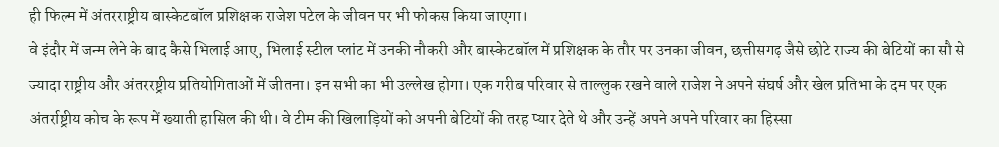ही फिल्म में अंतरराष्ट्रीय बास्केटबॉल प्रशिक्षक राजेश पटेल के जीवन पर भी फोकस किया जाएगा।
वे इंदौर में जन्म लेने के बाद कैसे भिलाई आए, भिलाई स्टील प्लांट में उनकी नौकरी और बास्केटबॉल में प्रशिक्षक के तौर पर उनका जीवन, छत्तीसगढ़ जैसे छोटे राज्य की बेटियों का सौ से ज्यादा राष्ट्रीय और अंतररष्ट्रीय प्रतियोगिताओं में जीतना। इन सभी का भी उल्लेख होगा। एक गरीब परिवार से ताल्लुक रखने वाले राजेश ने अपने संघर्ष और खेल प्रतिभा के दम पर एक अंतर्राष्ट्रीय कोच के रूप में ख्याती हासिल की थी। वे टीम की खिलाड़ियों को अपनी बेटियों की तरह प्यार देते थे और उन्हें अपने अपने परिवार का हिस्सा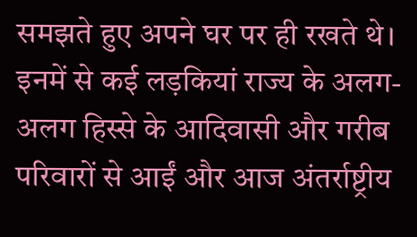समझते हुए अपने घर पर ही रखते थे। इनमें से कई लड़कियां राज्य के अलग-अलग हिस्से के आदिवासी और गरीब परिवारों से आईं और आज अंतर्राष्ट्रीय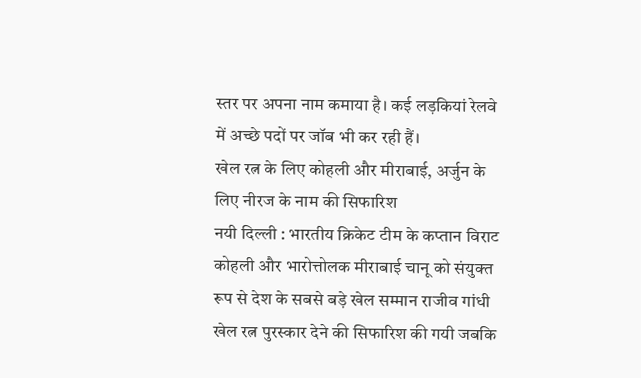स्तर पर अपना नाम कमाया है। कई लड़कियां रेलवे में अच्छे पदों पर जॉब भी कर रही हैं।
खेल रत्न के लिए कोहली और मीराबाई, अर्जुन के लिए नीरज के नाम की सिफारिश
नयी दिल्ली : भारतीय क्रिकेट टीम के कप्तान विराट कोहली और भारोत्तोलक मीराबाई चानू को संयुक्त रूप से देश के सबसे बड़े खेल सम्मान राजीव गांधी खेल रत्न पुरस्कार देने की सिफारिश की गयी जबकि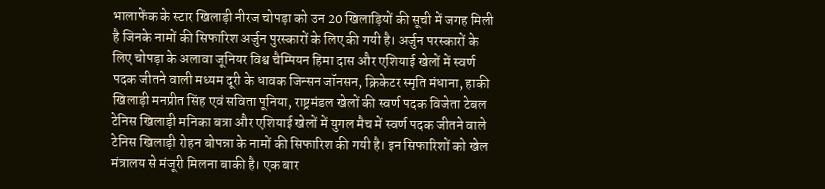भालाफेंक के स्टार खिलाड़ी नीरज चोपड़ा को उन 20 खिलाड़ियों की सूची में जगह मिली है जिनके नामों की सिफारिश अर्जुन पुरस्कारों के लिए की गयी है। अर्जुन परस्कारों के लिए चोपड़ा के अलावा जूनियर विश्व चैम्पियन हिमा दास और एशियाई खेलों में स्वर्ण पदक जीतने वाली मध्यम दूरी के धावक जिन्सन जॉनसन, क्रिकेटर स्मृति मंधाना, हाकी खिलाड़ी मनप्रीत सिंह एवं सविता पूनिया, राष्ट्रमंडल खेलों की स्वर्ण पदक विजेता टेबल टेनिस खिलाड़ी मनिका बत्रा और एशियाई खेलों में युगल मैच में स्वर्ण पदक जीतने वाले टेनिस खिलाड़ी रोहन बोपन्ना के नामों की सिफारिश की गयी है। इन सिफारिशों को खेल मंत्रालय से मंजूरी मिलना बाकी है। एक बार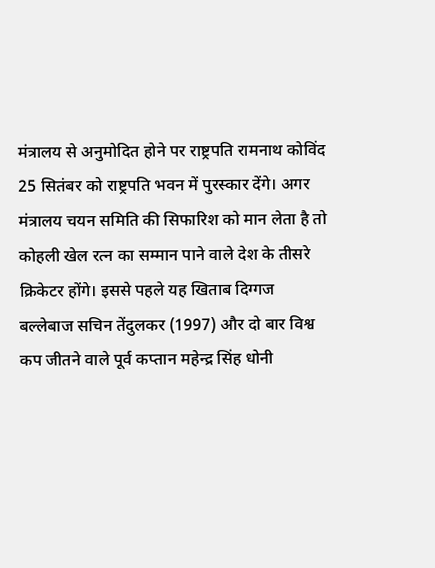मंत्रालय से अनुमोदित होने पर राष्ट्रपति रामनाथ कोविंद 25 सितंबर को राष्ट्रपति भवन में पुरस्कार देंगे। अगर मंत्रालय चयन समिति की सिफारिश को मान लेता है तो कोहली खेल रत्न का सम्मान पाने वाले देश के तीसरे क्रिकेटर होंगे। इससे पहले यह खिताब दिग्गज बल्लेबाज सचिन तेंदुलकर (1997) और दो बार विश्व कप जीतने वाले पूर्व कप्तान महेन्द्र सिंह धोनी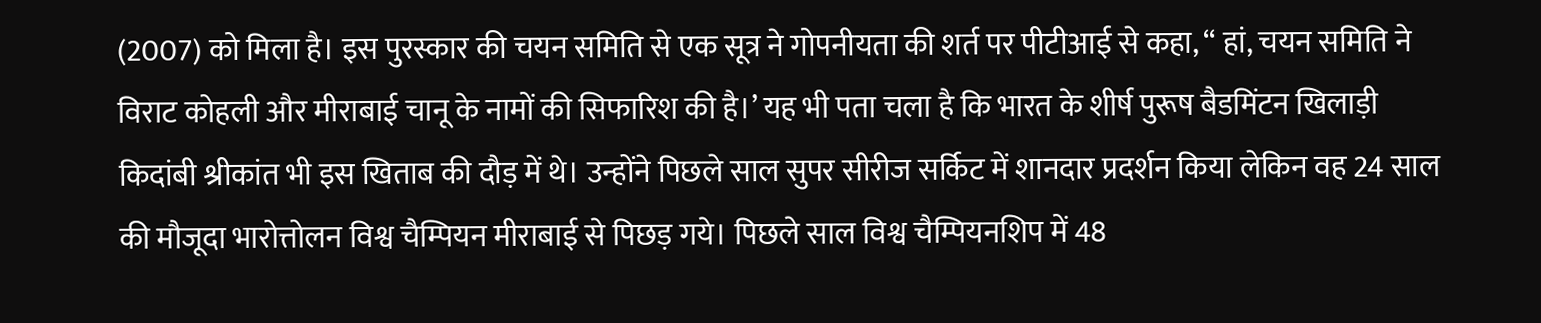(2007) को मिला है। इस पुरस्कार की चयन समिति से एक सूत्र ने गोपनीयता की शर्त पर पीटीआई से कहा, ‘‘ हां, चयन समिति ने विराट कोहली और मीराबाई चानू के नामों की सिफारिश की है।’ यह भी पता चला है कि भारत के शीर्ष पुरूष बैडमिंटन खिलाड़ी किदांबी श्रीकांत भी इस खिताब की दौड़ में थे। उन्होंने पिछले साल सुपर सीरीज सर्किट में शानदार प्रदर्शन किया लेकिन वह 24 साल की मौजूदा भारोत्तोलन विश्व चैम्पियन मीराबाई से पिछड़ गये। पिछले साल विश्व चैम्पियनशिप में 48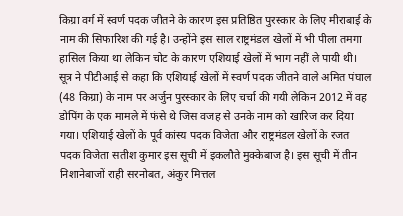किग्रा वर्ग में स्वर्ण पदक जीतने के कारण इस प्रतिष्ठित पुरस्कार के लिए मीराबाई के नाम की सिफारिश की गई है। उन्होंने इस साल राष्ट्रमंडल खेलों में भी पीला तमगा हासिल किया था लेकिन चोट के कारण एशियाई खेलों में भाग नहीं ले पायी थी। सूत्र ने पीटीआई से कहा कि एशियाई खेलों में स्वर्ण पदक जीतने वाले अमित पंघाल (48 किग्रा) के नाम पर अर्जुन पुरस्कार के लिए चर्चा की गयी लेकिन 2012 में वह डोपिंग के एक मामले में फंसे थे जिस वजह से उनके नाम को खारिज कर दिया गया। एशियाई खेलों के पूर्व कांस्य पदक विजेता और राष्ट्रमंडल खेलों के रजत पदक विजेता सतीश कुमार इस सूची में इकलौते मुक्केबाज है। इस सूची में तीन निशानेबाजों राही सरनोबत, अंकुर मित्तल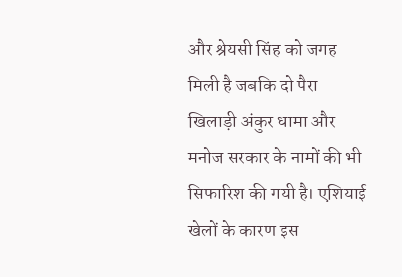और श्रेयसी सिंह को जगह मिली है जबकि दो पैरा खिलाड़ी अंकुर धामा और मनोज सरकार के नामों की भी सिफारिश की गयी है। एशियाई खेलों के कारण इस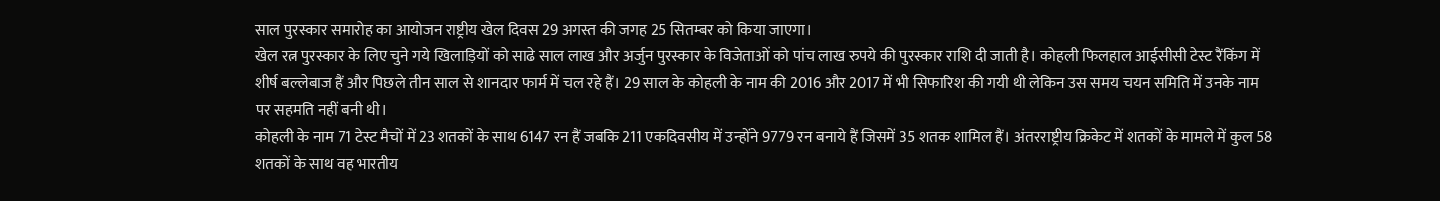साल पुरस्कार समारोह का आयोजन राष्ट्रीय खेल दिवस 29 अगस्त की जगह 25 सितम्बर को किया जाएगा।
खेल रत्न पुरस्कार के लिए चुने गये खिलाड़ियों को साढे साल लाख और अर्जुन पुरस्कार के विजेताओं को पांच लाख रुपये की पुरस्कार राशि दी जाती है। कोहली फिलहाल आईसीसी टेस्ट रैंकिंग में शीर्ष बल्लेबाज हैं और पिछले तीन साल से शानदार फार्म में चल रहे हैं। 29 साल के कोहली के नाम की 2016 और 2017 में भी सिफारिश की गयी थी लेकिन उस समय चयन समिति में उनके नाम पर सहमति नहीं बनी थी।
कोहली के नाम 71 टेस्ट मैचों में 23 शतकों के साथ 6147 रन हैं जबकि 211 एकदिवसीय में उन्होंने 9779 रन बनाये हैं जिसमें 35 शतक शामिल हैं। अंतरराष्ट्रीय क्रिकेट में शतकों के मामले में कुल 58 शतकों के साथ वह भारतीय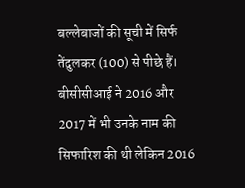बल्लेबाजों की सूची में सिर्फ तेंदुलकर (100) से पीछे हैं। बीसीसीआई ने 2016 और 2017 में भी उनके नाम की सिफारिश की थी लेकिन 2016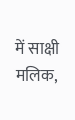में साक्षी मलिक,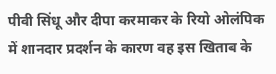पीवी सिंधू और दीपा करमाकर के रियो ओलंपिक में शानदार प्रदर्शन के कारण वह इस खिताब के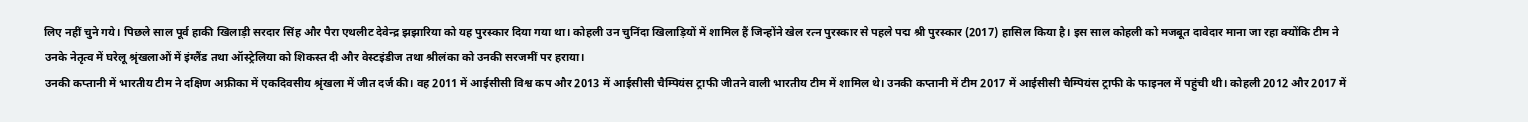लिए नहीं चुने गये। पिछले साल पूर्व हाकी खिलाड़ी सरदार सिंह और पैरा एथलीट देवेन्द्र झझारिया को यह पुरस्कार दिया गया था। कोहली उन चुनिंदा खिलाड़ियों में शामिल हैं जिन्होंने खेल रत्न पुरस्कार से पहले पद्म श्री पुरस्कार (2017) हासिल किया है। इस साल कोहली को मजबूत दावेदार माना जा रहा क्योंकि टीम ने उनके नेतृत्व में घरेलू श्रृंखलाओं में इंग्लैंड तथा ऑस्ट्रेलिया को शिकस्त दी और वेस्टइंडीज तथा श्रीलंका को उनकी सरजमीं पर हराया।
उनकी कप्तानी में भारतीय टीम ने दक्षिण अफ्रीका में एकदिवसीय श्रृंखला में जीत दर्ज की। वह 2011 में आईसीसी विश्व कप और 2013 में आईसीसी चैम्पियंस ट्राफी जीतने वाली भारतीय टीम में शामिल थे। उनकी कप्तानी में टीम 2017 में आईसीसी चैम्पियंस ट्राफी के फाइनल में पहुंची थी। कोहली 2012 और 2017 में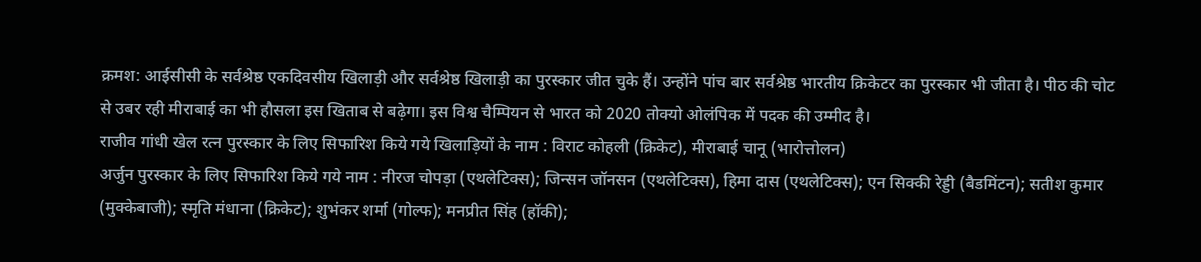क्रमश: आईसीसी के सर्वश्रेष्ठ एकदिवसीय खिलाड़ी और सर्वश्रेष्ठ खिलाड़ी का पुरस्कार जीत चुके हैं। उन्होंने पांच बार सर्वश्रेष्ठ भारतीय क्रिकेटर का पुरस्कार भी जीता है। पीठ की चोट से उबर रही मीराबाई का भी हौसला इस खिताब से बढ़ेगा। इस विश्व चैम्पियन से भारत को 2020 तोक्यो ओलंपिक में पदक की उम्मीद है।
राजीव गांधी खेल रत्न पुरस्कार के लिए सिफारिश किये गये खिलाड़ियों के नाम : विराट कोहली (क्रिकेट), मीराबाई चानू (भारोत्तोलन)
अर्जुन पुरस्कार के लिए सिफारिश किये गये नाम : नीरज चोपड़ा (एथलेटिक्स); जिन्सन जॉनसन (एथलेटिक्स), हिमा दास (एथलेटिक्स); एन सिक्की रेड्डी (बैडमिंटन); सतीश कुमार (मुक्केबाजी); स्मृति मंधाना (क्रिकेट); शुभंकर शर्मा (गोल्फ); मनप्रीत सिंह (हॉकी);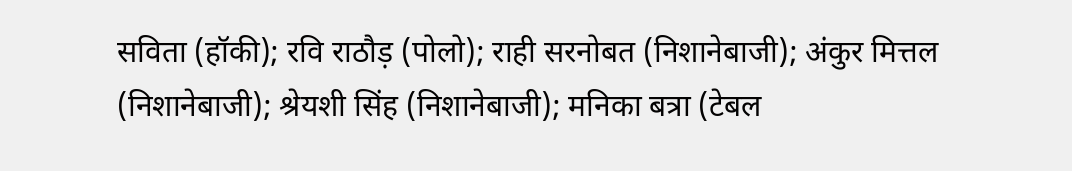सविता (हॉकी); रवि राठौड़ (पोलो); राही सरनोबत (निशानेबाजी); अंकुर मित्तल (निशानेबाजी); श्रेयशी सिंह (निशानेबाजी); मनिका बत्रा (टेबल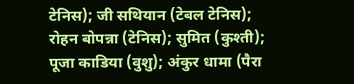टेनिस); जी सथियान (टेबल टेनिस); रोहन बोपन्ना (टेनिस); सुमित (कुश्ती); पूजा काडिया (वुशु); अंकुर धामा (पैरा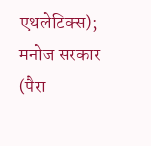एथलेटिक्स); मनोज सरकार (पैरा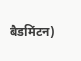बैडमिंटन)